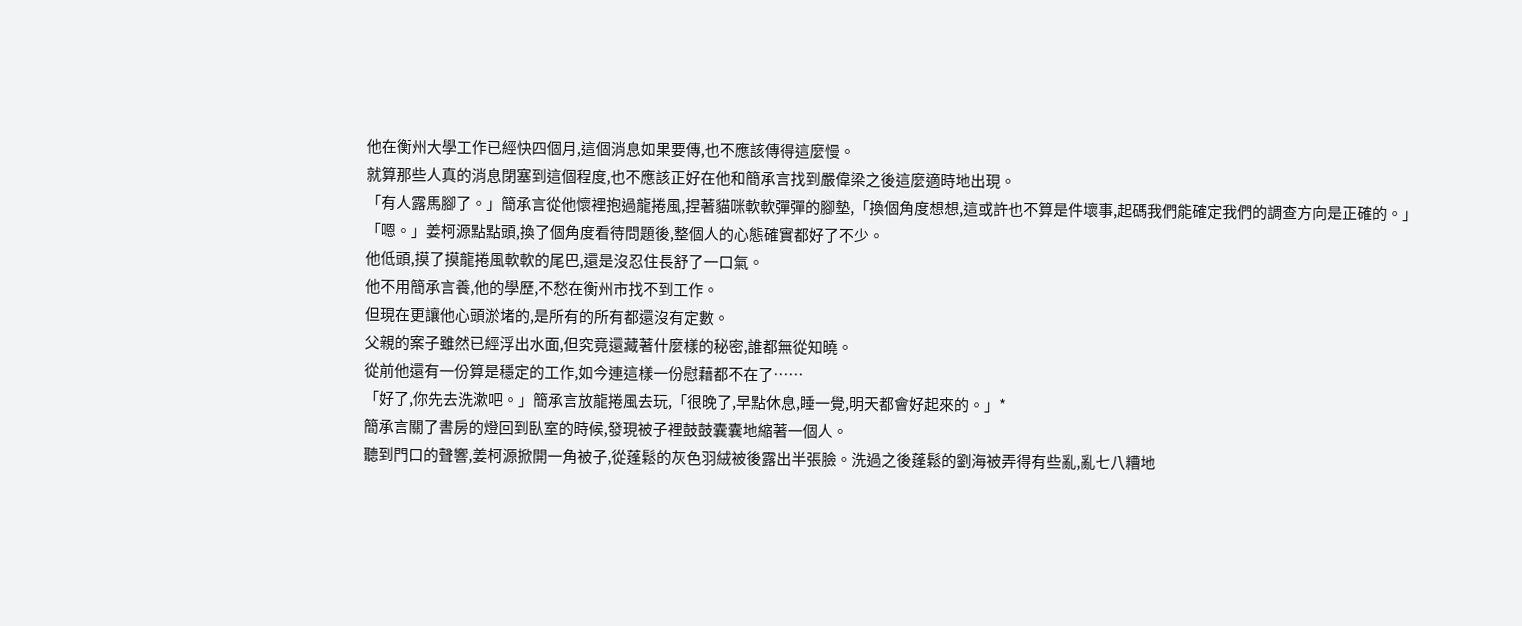他在衡州大學工作已經快四個月,這個消息如果要傳,也不應該傳得這麼慢。
就算那些人真的消息閉塞到這個程度,也不應該正好在他和簡承言找到嚴偉梁之後這麼適時地出現。
「有人露馬腳了。」簡承言從他懷裡抱過龍捲風,捏著貓咪軟軟彈彈的腳墊,「換個角度想想,這或許也不算是件壞事,起碼我們能確定我們的調查方向是正確的。」
「嗯。」姜柯源點點頭,換了個角度看待問題後,整個人的心態確實都好了不少。
他低頭,摸了摸龍捲風軟軟的尾巴,還是沒忍住長舒了一口氣。
他不用簡承言養,他的學歷,不愁在衡州市找不到工作。
但現在更讓他心頭淤堵的,是所有的所有都還沒有定數。
父親的案子雖然已經浮出水面,但究竟還藏著什麼樣的秘密,誰都無從知曉。
從前他還有一份算是穩定的工作,如今連這樣一份慰藉都不在了……
「好了,你先去洗漱吧。」簡承言放龍捲風去玩,「很晚了,早點休息,睡一覺,明天都會好起來的。」*
簡承言關了書房的燈回到臥室的時候,發現被子裡鼓鼓囊囊地縮著一個人。
聽到門口的聲響,姜柯源掀開一角被子,從蓬鬆的灰色羽絨被後露出半張臉。洗過之後蓬鬆的劉海被弄得有些亂,亂七八糟地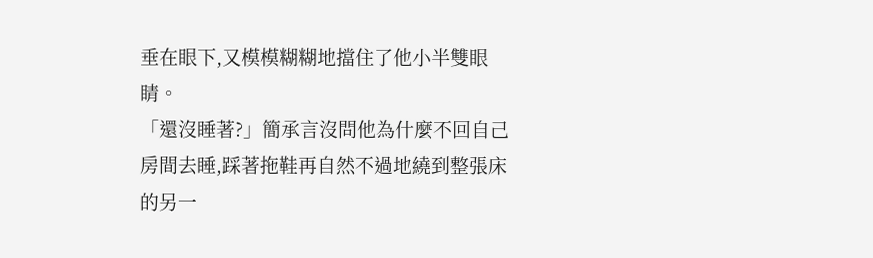垂在眼下,又模模糊糊地擋住了他小半雙眼睛。
「還沒睡著?」簡承言沒問他為什麼不回自己房間去睡,踩著拖鞋再自然不過地繞到整張床的另一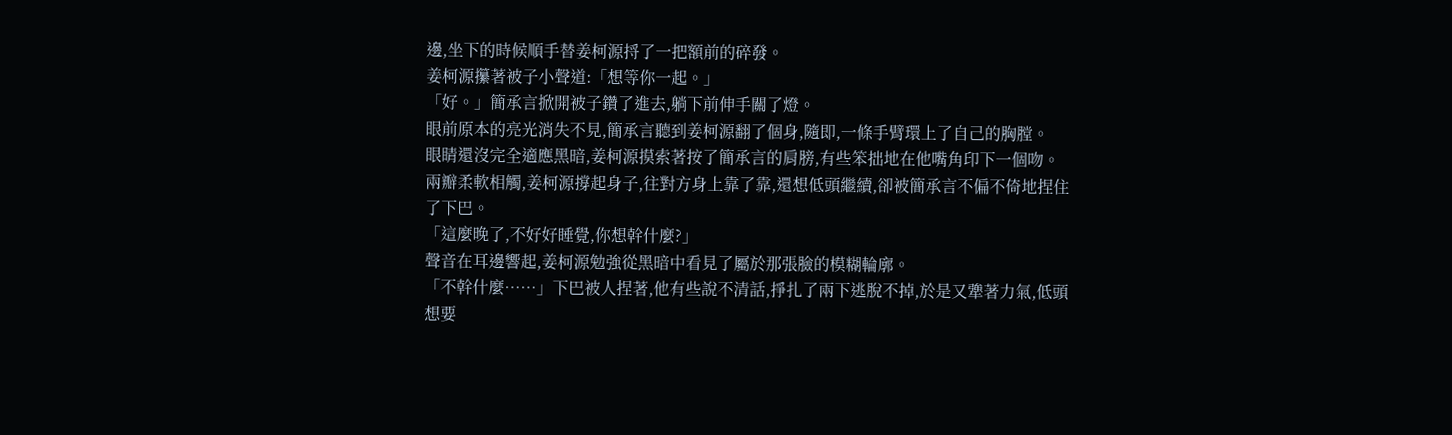邊,坐下的時候順手替姜柯源捋了一把額前的碎發。
姜柯源攥著被子小聲道:「想等你一起。」
「好。」簡承言掀開被子鑽了進去,躺下前伸手關了燈。
眼前原本的亮光消失不見,簡承言聽到姜柯源翻了個身,隨即,一條手臂環上了自己的胸膛。
眼睛還沒完全適應黑暗,姜柯源摸索著按了簡承言的肩膀,有些笨拙地在他嘴角印下一個吻。
兩瓣柔軟相觸,姜柯源撐起身子,往對方身上靠了靠,還想低頭繼續,卻被簡承言不偏不倚地捏住了下巴。
「這麼晚了,不好好睡覺,你想幹什麼?」
聲音在耳邊響起,姜柯源勉強從黑暗中看見了屬於那張臉的模糊輪廓。
「不幹什麼……」下巴被人捏著,他有些說不清話,掙扎了兩下逃脫不掉,於是又犟著力氣,低頭想要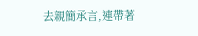去親簡承言,連帶著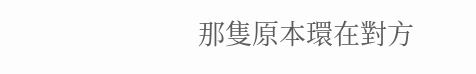那隻原本環在對方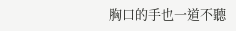胸口的手也一道不聽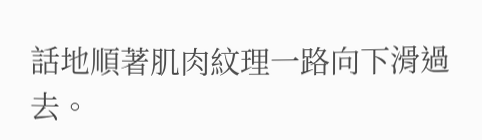話地順著肌肉紋理一路向下滑過去。